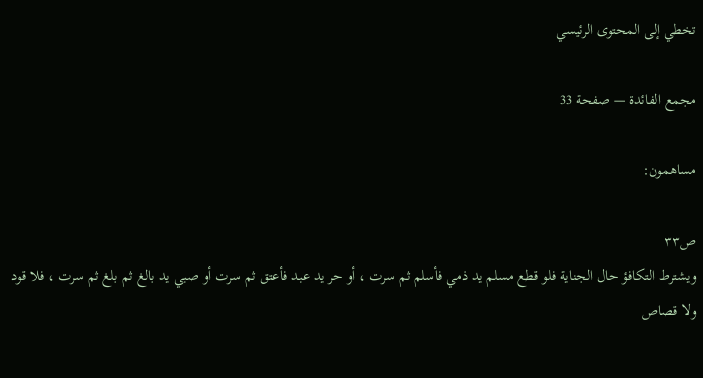تخطي إلى المحتوى الرئيسي

مجمع الفائدة — صفحة 33

مساهمون:

ص٣٣
ويشترط التكافؤ حال الجناية فلو قطع مسلم يد ذمي فأسلم ثم سرت ، أو حر يد عبد فأعتق ثم سرت أو صبي يد بالغ ثم بلغ ثم سرت ، فلا قود ولا قصاص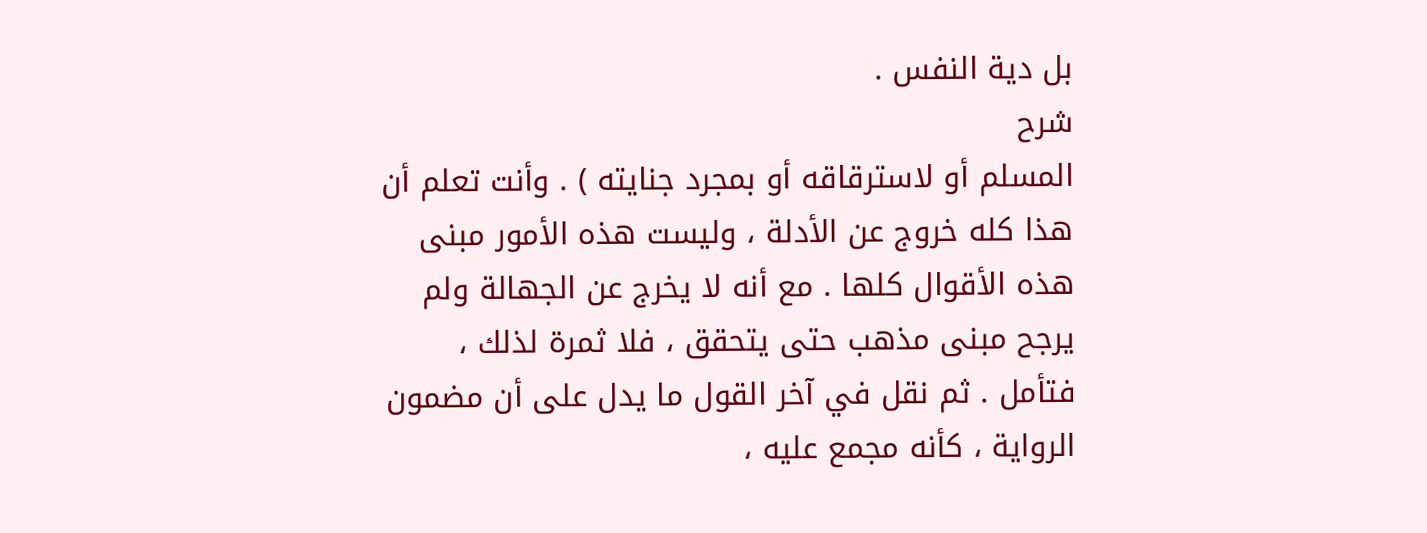بل دية النفس .
شرح
المسلم أو لاسترقاقه أو بمجرد جنايته ) . وأنت تعلم أن هذا كله خروج عن الأدلة ، وليست هذه الأمور مبنى هذه الأقوال كلها . مع أنه لا يخرج عن الجهالة ولم يرجح مبنى مذهب حتى يتحقق ، فلا ثمرة لذلك ، فتأمل . ثم نقل في آخر القول ما يدل على أن مضمون الرواية ، كأنه مجمع عليه ،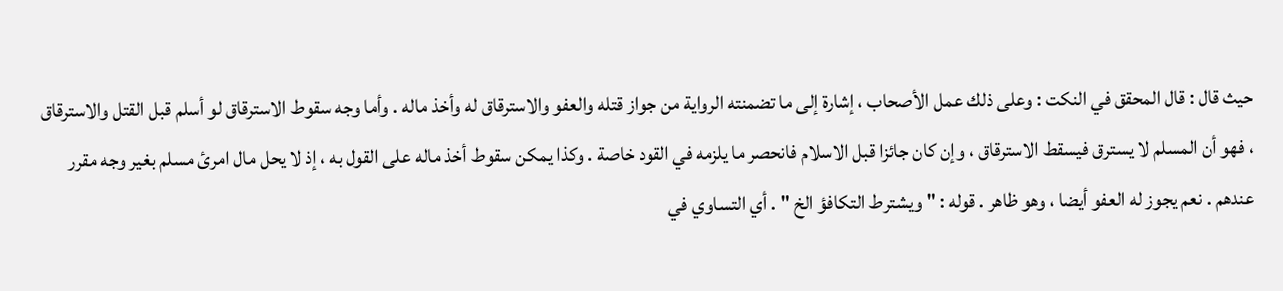حيث قال : قال المحقق في النكت : وعلى ذلك عمل الأصحاب ، إشارة إلى ما تضمنته الرواية من جواز قتله والعفو والاسترقاق له وأخذ ماله . وأما وجه سقوط الاسترقاق لو أسلم قبل القتل والاسترقاق ، فهو أن المسلم لا يسترق فيسقط الاسترقاق ، وإن كان جائزا قبل الاسلام فانحصر ما يلزمه في القود خاصة . وكذا يمكن سقوط أخذ ماله على القول به ، إذ لا يحل مال امرئ مسلم بغير وجه مقرر عندهم . نعم يجوز له العفو أيضا ، وهو ظاهر . قوله : " ويشترط التكافؤ الخ " . أي التساوي في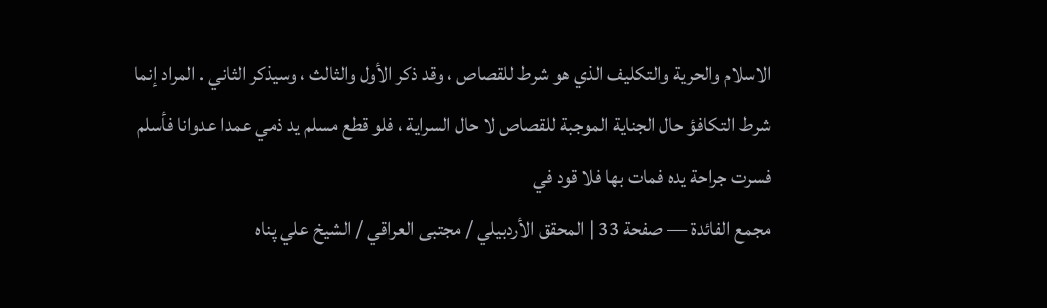الاسلام والحرية والتكليف الذي هو شرط للقصاص ، وقد ذكر الأول والثالث ، وسيذكر الثاني . المراد إنما شرط التكافؤ حال الجناية الموجبة للقصاص لا حال السراية ، فلو قطع مسلم يد ذمي عمدا عدوانا فأسلم فسرت جراحة يده فمات بها فلا قود في
مجمع الفائدة — صفحة 33 | المحقق الأردبيلي / مجتبى العراقي / الشيخ علي پناه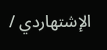الإشتهاردي /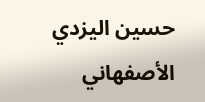حسين اليزدي الأصفهاني